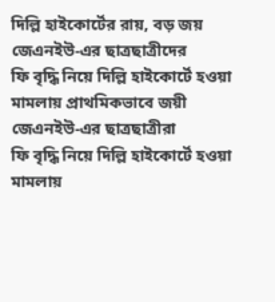দিল্লি হাইকোর্টের রায়, বড় জয় জেএনইউ-এর ছাত্রছাত্রীদের
ফি বৃদ্ধি নিয়ে দিল্লি হাইকোর্টে হওয়া মামলায় প্রাথমিকভাবে জয়ী জেএনইউ-এর ছাত্রছাত্রীরা
ফি বৃদ্ধি নিয়ে দিল্লি হাইকোর্টে হওয়া মামলায়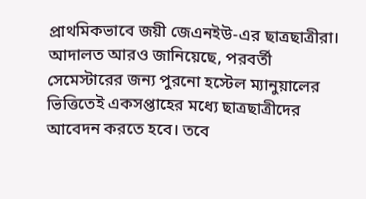প্রাথমিকভাবে জয়ী জেএনইউ-এর ছাত্রছাত্রীরা। আদালত আরও জানিয়েছে, পরবর্তী সেমেস্টারের জন্য পুরনো হস্টেল ম্যানুয়ালের ভিত্তিতেই একসপ্তাহের মধ্যে ছাত্রছাত্রীদের আবেদন করতে হবে। তবে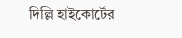দিল্লি হাইকোর্টের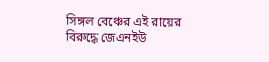সিঙ্গল বেঞ্চের এই রায়ের বিরুদ্ধে জেএনইউ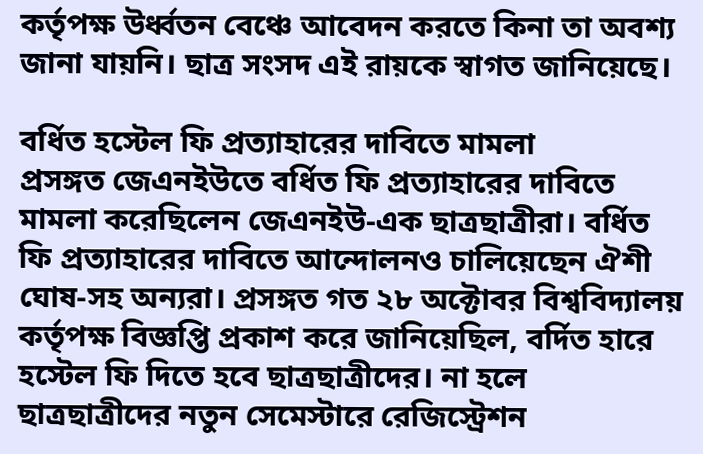কর্তৃপক্ষ উর্ধ্বতন বেঞ্চে আবেদন করতে কিনা তা অবশ্য জানা যায়নি। ছাত্র সংসদ এই রায়কে স্বাগত জানিয়েছে।

বর্ধিত হস্টেল ফি প্রত্যাহারের দাবিতে মামলা
প্রসঙ্গত জেএনইউতে বর্ধিত ফি প্রত্যাহারের দাবিতে মামলা করেছিলেন জেএনইউ-এক ছাত্রছাত্রীরা। বর্ধিত ফি প্রত্যাহারের দাবিতে আন্দোলনও চালিয়েছেন ঐশী ঘোষ-সহ অন্যরা। প্রসঙ্গত গত ২৮ অক্টোবর বিশ্ববিদ্যালয় কর্তৃপক্ষ বিজ্ঞপ্তি প্রকাশ করে জানিয়েছিল, বর্দিত হারে হস্টেল ফি দিতে হবে ছাত্রছাত্রীদের। না হলে ছাত্রছাত্রীদের নতুন সেমেস্টারে রেজিস্ট্রেশন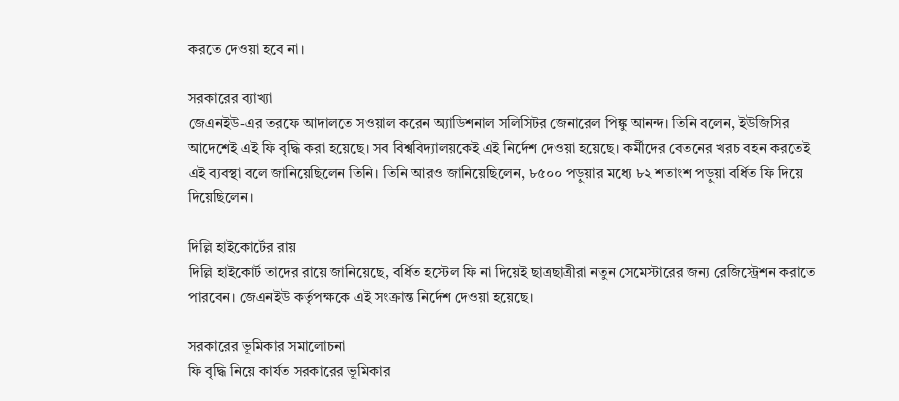করতে দেওয়া হবে না।

সরকারের ব্যাখ্যা
জেএনইউ-এর তরফে আদালতে সওয়াল করেন অ্যাডিশনাল সলিসিটর জেনারেল পিঙ্কু আনন্দ। তিনি বলেন, ইউজিসির আদেশেই এই ফি বৃদ্ধি করা হয়েছে। সব বিশ্ববিদ্যালয়কেই এই নির্দেশ দেওয়া হয়েছে। কর্মীদের বেতনের খরচ বহন করতেই এই ব্যবস্থা বলে জানিয়েছিলেন তিনি। তিনি আরও জানিয়েছিলেন, ৮৫০০ পড়ুয়ার মধ্যে ৮২ শতাংশ পড়ুয়া বর্ধিত ফি দিয়ে দিয়েছিলেন।

দিল্লি হাইকোর্টের রায়
দিল্লি হাইকোর্ট তাদের রায়ে জানিয়েছে, বর্ধিত হস্টেল ফি না দিয়েই ছাত্রছাত্রীরা নতুন সেমেস্টারের জন্য রেজিস্ট্রেশন করাতে পারবেন। জেএনইউ কর্তৃপক্ষকে এই সংক্রান্ত নির্দেশ দেওয়া হয়েছে।

সরকারের ভূমিকার সমালোচনা
ফি বৃদ্ধি নিয়ে কার্যত সরকারের ভূমিকার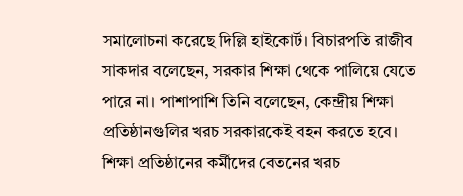সমালোচনা করেছে দিল্লি হাইকোর্ট। বিচারপতি রাজীব সাকদার বলেছেন, সরকার শিক্ষা থেকে পালিয়ে যেতে পারে না। পাশাপাশি তিনি বলেছেন, কেন্দ্রীয় শিক্ষা প্রতিষ্ঠানগুলির খরচ সরকারকেই বহন করতে হবে। শিক্ষা প্রতিষ্ঠানের কর্মীদের বেতনের খরচ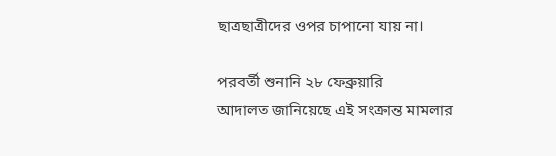ছাত্রছাত্রীদের ওপর চাপানো যায় না।

পরবর্তী শুনানি ২৮ ফেব্রুয়ারি
আদালত জানিয়েছে এই সংক্রান্ত মামলার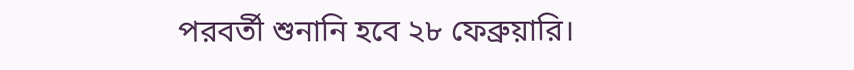পরবর্তী শুনানি হবে ২৮ ফেব্রুয়ারি।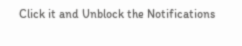Click it and Unblock the Notifications